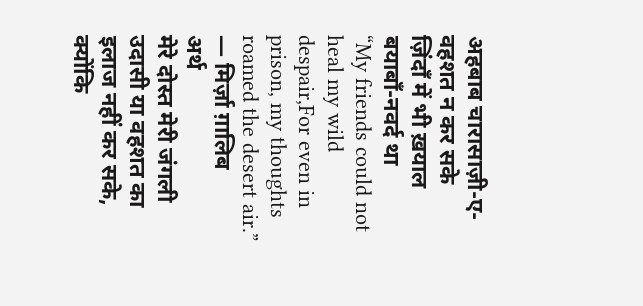अहबाब चारासाज़ी-ए-वहशत न कर सके
ज़िंदाँ में भी ख़याल बयाबाँ-नवर्द था
“My friends could not heal my wild despair,For even in prison, my thoughts roamed the desert air.”
— मिर्ज़ा ग़ालिब
अर्थ
मेरे दोस्त मेरी जंगली उदासी या वहशत का इलाज नहीं कर सके, क्योंकि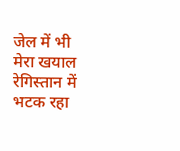जेल में भी मेरा खयाल रेगिस्तान में भटक रहा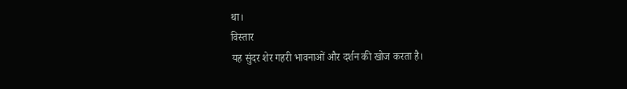था।
विस्तार
यह सुंदर शेर गहरी भावनाओं और दर्शन की खोज करता है।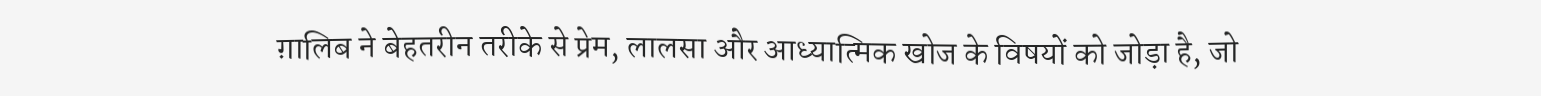ग़ालिब ने बेहतरीन तरीके से प्रेम, लालसा और आध्यात्मिक खोज के विषयों को जोड़ा है, जो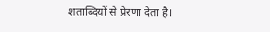शताब्दियों से प्रेरणा देता है।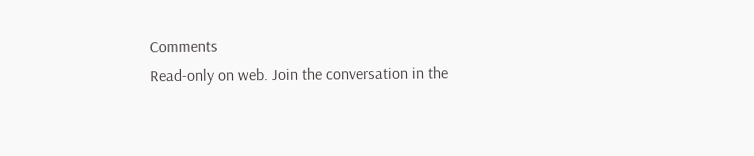Comments
Read-only on web. Join the conversation in the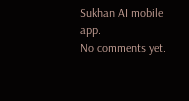Sukhan AI mobile app.
No comments yet.